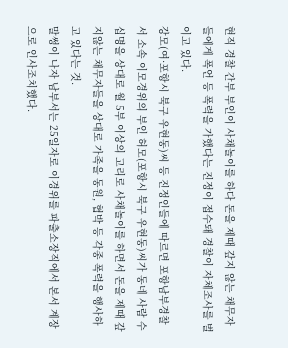현직 경찰 간부 부인이 사채놀이를 하다 돈을 제때 갚지 않는 채무자들에게 폭언 등 폭력을 가했다는 진정이 접수돼 경찰이 자체조사를 벌이고 있다.
강모(여·포항시 북구 우현동)씨 등 진정인들에 따르면 포항남부경찰서 소속 이모경위의 부인 허모(포항시 북구 우현동)씨가 동네 사람 수십명을 상대로 월 5부 이상의 고리로 사채놀이를 하면서 돈을 제때 갚지않는 채무자들을 상대로 가족을 동원, 협박 등 각종 폭력을 행사하고 있다는 것.
말썽이 나자 남부서는 25일자로 이경위를 파출소장직에서 본서 계장으로 인사조치했다.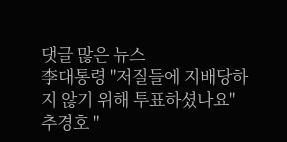댓글 많은 뉴스
李대통령 "저질들에 지배당하지 않기 위해 투표하셨나요"
추경호 "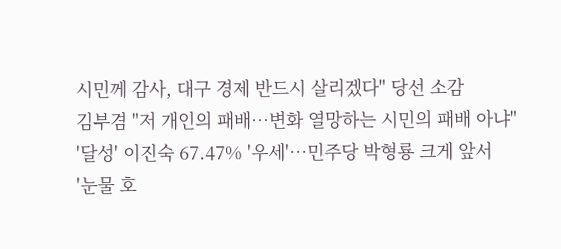시민께 감사, 대구 경제 반드시 살리겠다" 당선 소감
김부겸 "저 개인의 패배…변화 열망하는 시민의 패배 아냐"
'달성' 이진숙 67.47% '우세'…민주당 박형룡 크게 앞서
'눈물 호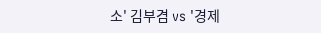소' 김부겸 vs '경제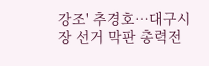강조' 추경호…대구시장 선거 막판 총력전